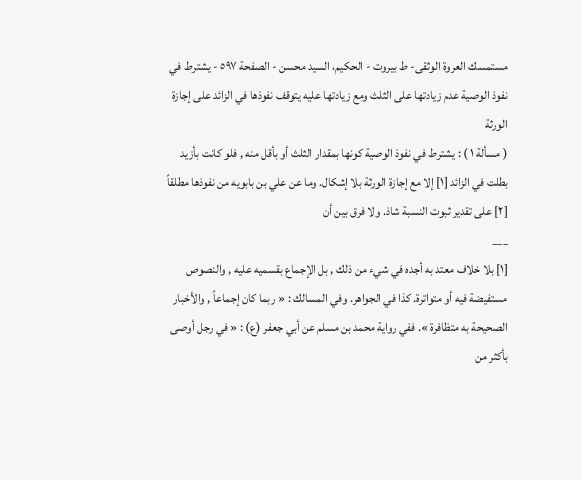مستمسك العروة الوثقى- ط بیروت - الحكيم، السيد محسن - الصفحة ٥٩٧ - يشترط في نفوذ الوصية عدم زيادتها على الثلث ومع زيادتها عليه يتوقف نفوذها في الزائد على إجازة الورثة
( مسألة ١ ) : يشترط في نفوذ الوصية كونها بمقدار الثلث أو بأقل منه , فلو كانت بأزيد بطلت في الزائد [١] إلا مع إجازة الورثة بلا إشكال. وما عن علي بن بابويه من نفوذها مطلقاً [٢] على تقدير ثبوت النسبة شاذ. ولا فرق بين أن
___
[١] بلا خلاف معتد به أجده في شيء من ذلك , بل الإجماع بقسميه عليه , والنصوص مستفيضة فيه أو متواترة. كذا في الجواهر. وفي المسالك : « ربما كان إجماعاً , والأخبار الصحيحة به متظافرة ». ففي رواية محمد بن مسلم عن أبي جعفر (ع) : « في رجل أوصى بأكثر من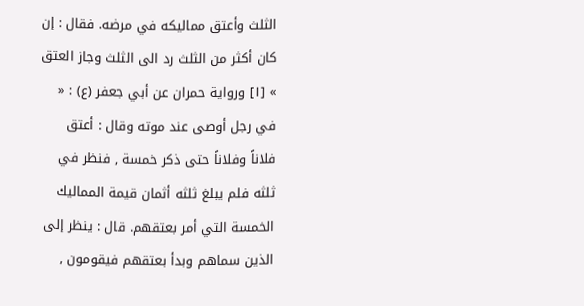الثلث وأعتق مماليكه في مرضه. فقال : إن كان أكثر من الثلث رد الى الثلث وجاز العتق » [١] ورواية حمران عن أبي جعفر (ع) : « في رجل أوصى عند موته وقال : أعتق فلاناً وفلاناً حتى ذكر خمسة , فنظر في ثلثه فلم يبلغ ثلثه أثمان قيمة المماليك الخمسة التي أمر بعتقهم. قال : ينظر إلى الذين سماهم وبدأ بعتقهم فيقومون ,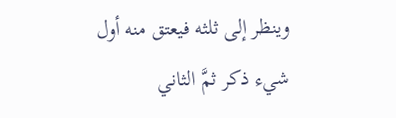وينظر إلى ثلثه فيعتق منه أول شيء ذكر ثمَّ الثاني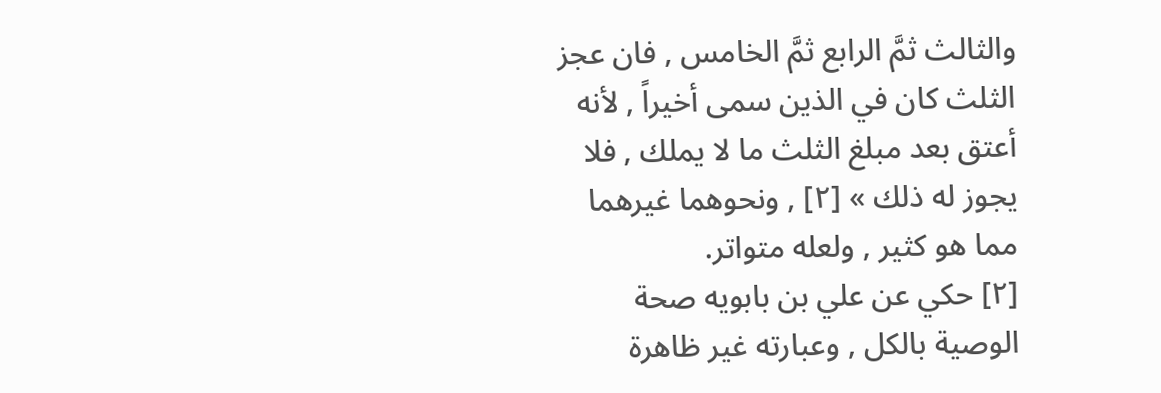والثالث ثمَّ الرابع ثمَّ الخامس , فان عجز الثلث كان في الذين سمى أخيراً , لأنه أعتق بعد مبلغ الثلث ما لا يملك , فلا يجوز له ذلك » [٢] , ونحوهما غيرهما مما هو كثير , ولعله متواتر.
[٢] حكي عن علي بن بابويه صحة الوصية بالكل , وعبارته غير ظاهرة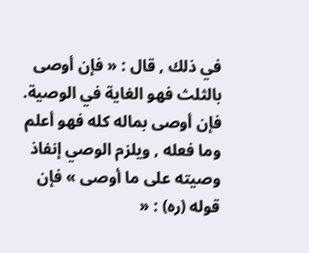في ذلك , قال : « فإن أوصى بالثلث فهو الغاية في الوصية. فإن أوصى بماله كله فهو أعلم وما فعله , ويلزم الوصي إنفاذ وصيته على ما أوصى » فإن قوله (ره) : «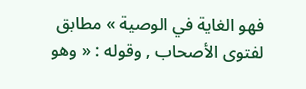فهو الغاية في الوصية » مطابق لفتوى الأصحاب , وقوله : « وهو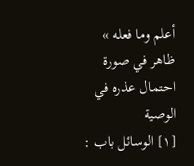أعلم وما فعله » ظاهر في صورة احتمال عذره في الوصية
[١] الوسائل باب :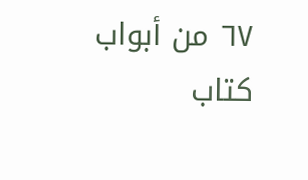٦٧ من أبواب كتاب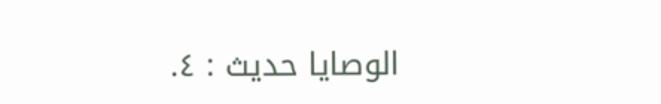الوصايا حديث : ٤.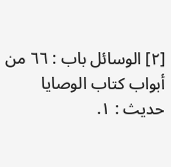[٢] الوسائل باب : ٦٦ من أبواب كتاب الوصايا حديث : ١.